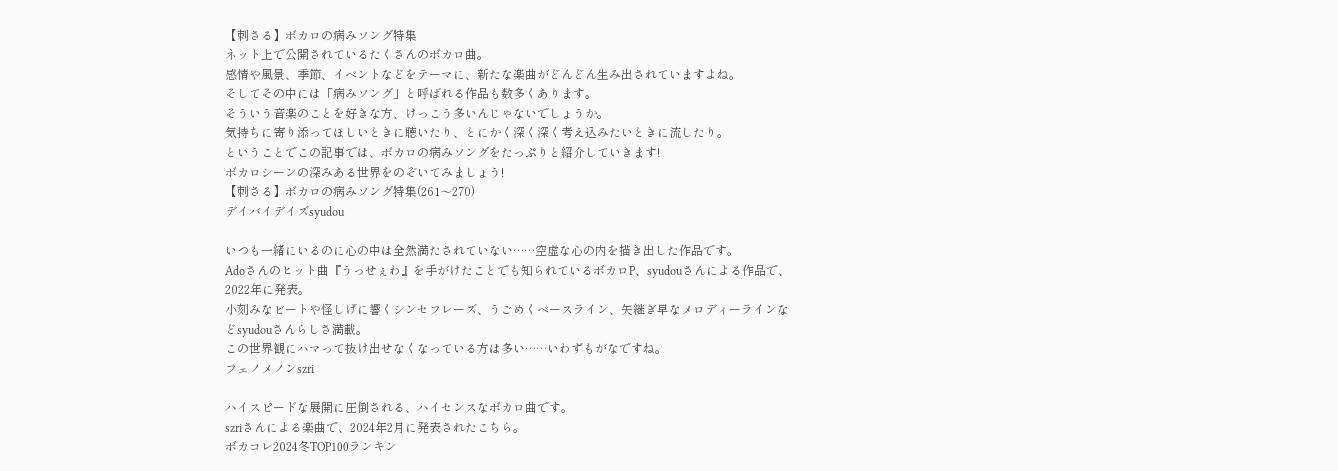【刺さる】ボカロの病みソング特集
ネット上で公開されているたくさんのボカロ曲。
感情や風景、季節、イベントなどをテーマに、新たな楽曲がどんどん生み出されていますよね。
そしてその中には「病みソング」と呼ばれる作品も数多くあります。
そういう音楽のことを好きな方、けっこう多いんじゃないでしょうか。
気持ちに寄り添ってほしいときに聴いたり、とにかく深く深く考え込みたいときに流したり。
ということでこの記事では、ボカロの病みソングをたっぷりと紹介していきます!
ボカロシーンの深みある世界をのぞいてみましょう!
【刺さる】ボカロの病みソング特集(261〜270)
デイバイデイズsyudou

いつも一緒にいるのに心の中は全然満たされていない……空虚な心の内を描き出した作品です。
Adoさんのヒット曲『うっせぇわ』を手がけたことでも知られているボカロP、syudouさんによる作品で、2022年に発表。
小刻みなビートや怪しげに響くシンセフレーズ、うごめくベースライン、矢継ぎ早なメロディーラインなどsyudouさんらしさ満載。
この世界観にハマって抜け出せなくなっている方は多い……いわずもがなですね。
フェノメノンszri

ハイスピードな展開に圧倒される、ハイセンスなボカロ曲です。
szriさんによる楽曲で、2024年2月に発表されたこちら。
ボカコレ2024冬TOP100ランキン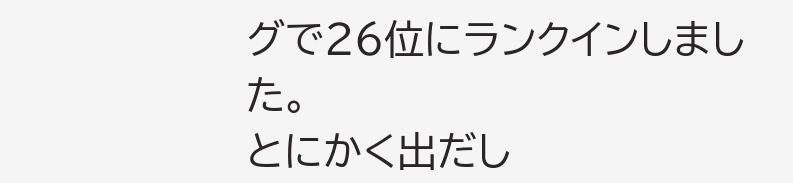グで26位にランクインしました。
とにかく出だし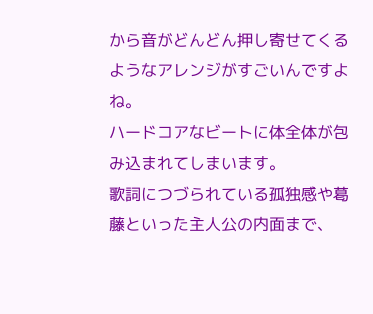から音がどんどん押し寄せてくるようなアレンジがすごいんですよね。
ハードコアなビートに体全体が包み込まれてしまいます。
歌詞につづられている孤独感や葛藤といった主人公の内面まで、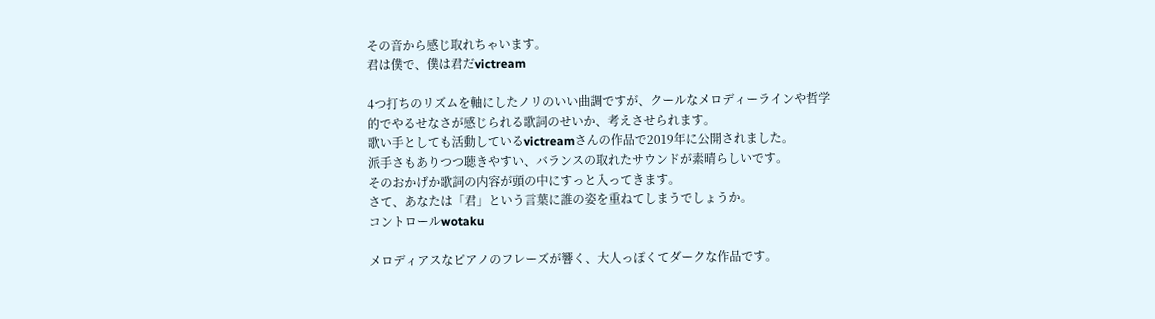その音から感じ取れちゃいます。
君は僕で、僕は君だvictream

4つ打ちのリズムを軸にしたノリのいい曲調ですが、クールなメロディーラインや哲学的でやるせなさが感じられる歌詞のせいか、考えさせられます。
歌い手としても活動しているvictreamさんの作品で2019年に公開されました。
派手さもありつつ聴きやすい、バランスの取れたサウンドが素晴らしいです。
そのおかげか歌詞の内容が頭の中にすっと入ってきます。
さて、あなたは「君」という言葉に誰の姿を重ねてしまうでしょうか。
コントロールwotaku

メロディアスなピアノのフレーズが響く、大人っぽくてダークな作品です。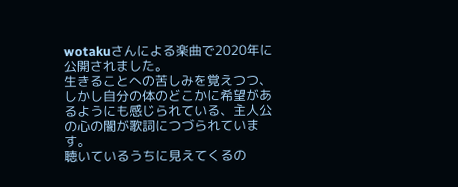wotakuさんによる楽曲で2020年に公開されました。
生きることへの苦しみを覚えつつ、しかし自分の体のどこかに希望があるようにも感じられている、主人公の心の闇が歌詞につづられています。
聴いているうちに見えてくるの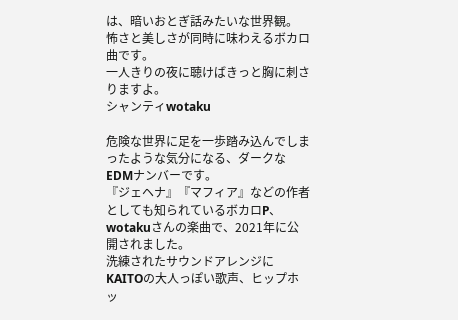は、暗いおとぎ話みたいな世界観。
怖さと美しさが同時に味わえるボカロ曲です。
一人きりの夜に聴けばきっと胸に刺さりますよ。
シャンティwotaku

危険な世界に足を一歩踏み込んでしまったような気分になる、ダークなEDMナンバーです。
『ジェヘナ』『マフィア』などの作者としても知られているボカロP、wotakuさんの楽曲で、2021年に公開されました。
洗練されたサウンドアレンジにKAITOの大人っぽい歌声、ヒップホッ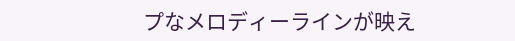プなメロディーラインが映え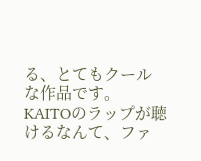る、とてもクールな作品です。
KAITOのラップが聴けるなんて、ファ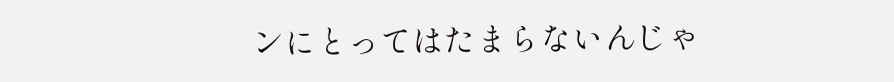ンにとってはたまらないんじゃ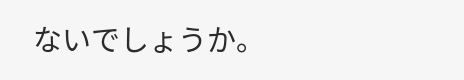ないでしょうか。